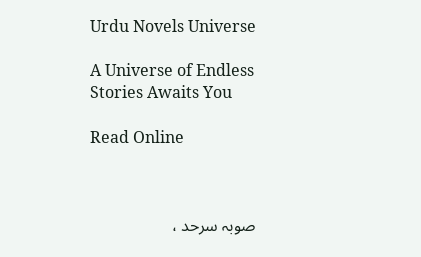Urdu Novels Universe

A Universe of Endless Stories Awaits You

Read Online



صوبہ سرحد ،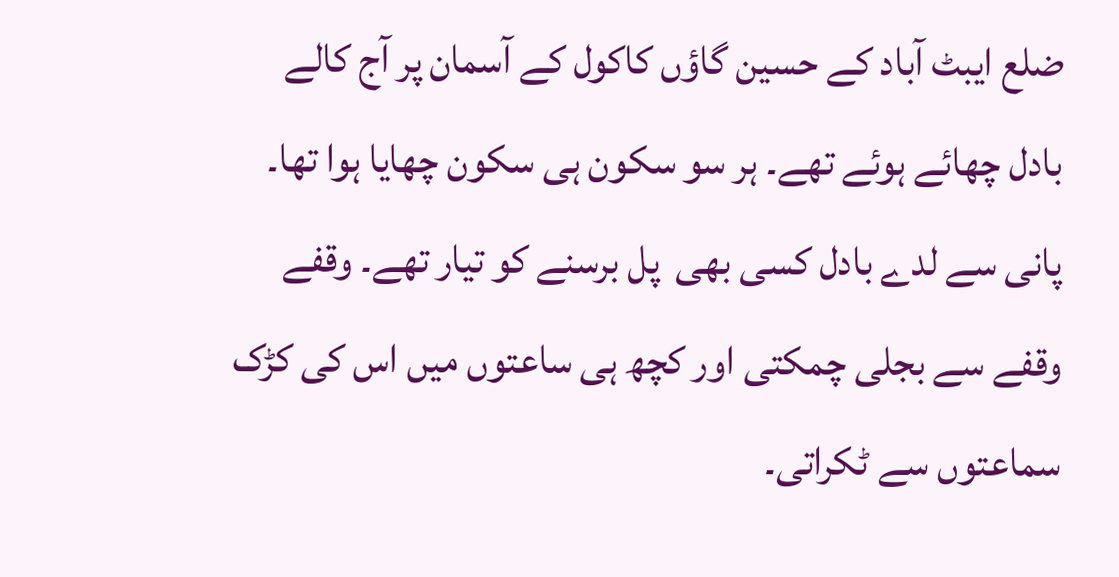ضلع ایبٹ آباد کے حسین گاؤں کاکول کے آسمان پر آج کالے بادل چھائے ہوئے تھے۔ ہر سو سکون ہی سکون چھایا ہوا تھا۔ پانی سے لدے بادل کسی بھی  پل برسنے کو تیار تھے۔ وقفے وقفے سے بجلی چمکتی اور کچھ ہی ساعتوں میں اس کی کڑک سماعتوں سے ٹکراتی۔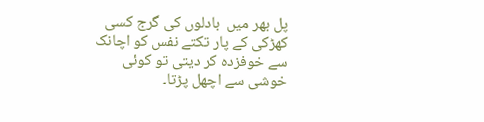پل بھر میں  بادلوں کی گرج کسی کھڑکی کے پار تکتے نفس کو اچانک سے خوفزدہ کر دیتی تو کوئی خوشی سے اچھل پڑتا۔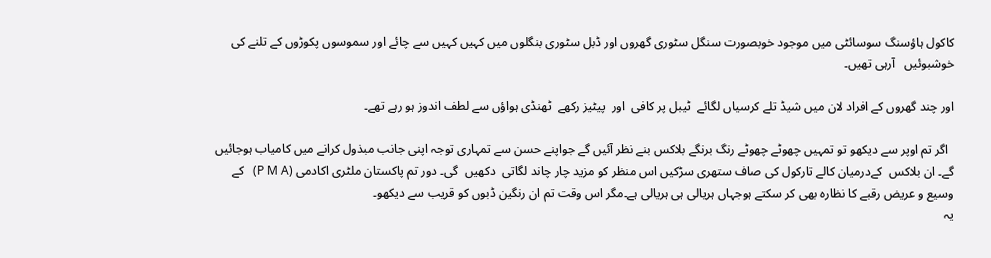کاکول ہاؤسنگ سوسائٹی میں موجود خوبصورت سنگل سٹوری گھروں اور ڈبل سٹوری بنگلوں میں کہیں کہیں سے چائے اور سموسوں پکوڑوں کے تلنے کی خوشبوئیں   آرہی تھیں۔

اور چند گھروں کے افراد لان میں شیڈ تلے کرسیاں لگائے  ٹیبل پر کافی  اور  پیٹیز رکھے  ٹھنڈی ہواؤں سے لطف اندوز ہو رہے تھے۔

  اگر تم اوپر سے دیکھو تو تمہیں چھوٹے چھوٹے رنگ برنگے بلاکس بنے نظر آئیں گے جواپنے حسن سے تمہاری توجہ اپنی جانب مبذول کرانے میں کامیاب ہوجائیں گے۔ ان بلاکس  کےدرمیان کالے تارکول کی صاف ستھری سڑکیں اس منظر کو مزید چار چاند لگاتی  دکھیں  گی۔ دور تم پاکستان ملٹری اکادمی (P M A)   کے وسیع و عریض رقبے کا نظارہ بھی کر سکتے ہوجہاں ہریالی ہی ہریالی ہے۔مگر اس وقت تم ان رنگین ڈبوں کو قریب سے دیکھو۔
یہ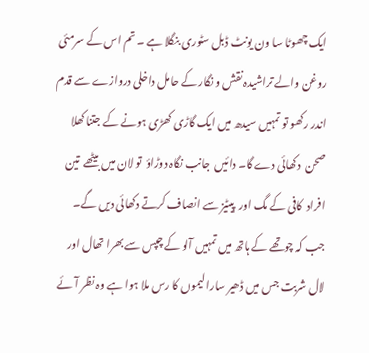ایک چھوٹا سا ون یونٹ ڈبل سٹوری بنگلا ہے ۔ تم اس کے سرمئی روغن والے تراشیدہ نقش و نگار کے حامل داخلی دروازے سے قدم اندر رکھو تو تمہیں سیدھ میں ایک گاڑی کھڑی ہونے کے جتنا کھلا صحن  دکھائی دے گا۔ دائیں  جانب نگاہ دوڑاؤ  تو لان میں بیٹھے  تین افراد  کافی کے مگ اور  پیٹیز سے انصاف کرتے دکھائی دیں گے۔ جب کہ چوتھے کے ہاتھ میں تمہیں آلو کے چپس سے بھرا تھال اور لال شربت جس میں ڈھیر سارا لیموں کا رس ملا ہوا ہے وہ نظر آئے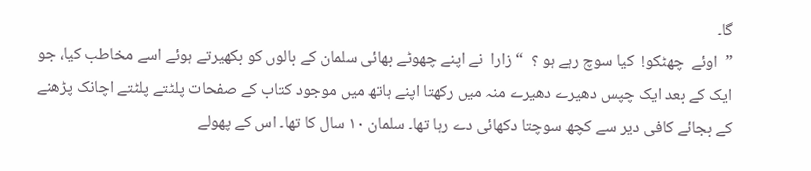گا۔
”  اوئے  چھٹکو!  کیا سوچ رہے ہو ؟  “ زارا  نے اپنے چھوٹے بھائی سلمان کے بالوں کو بکھیرتے ہوئے اسے مخاطب کیا، جو ایک کے بعد ایک چپس دھیرے دھیرے منہ میں رکھتا اپنے ہاتھ میں موجود کتاب کے صفحات پلٹتے پلٹتے اچانک پڑھنے کے بجائے کافی دیر سے کچھ سوچتا دکھائی دے رہا تھا۔ سلمان ۱۰ سال کا تھا۔ اس کے پھولے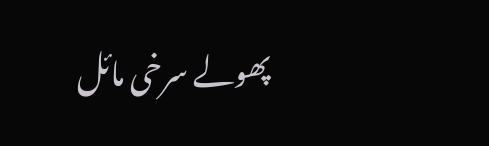پھولے سرخی مائل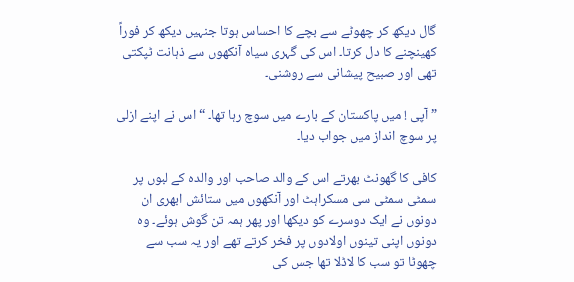گال دیکھ کر چھوٹے سے بچے کا احساس ہوتا جنہیں دیکھ کر فوراً کھینچنے کا دل کرتا۔ اس کی گہری سیاہ آنکھوں سے ذہانت ٹپکتی تھی اور صبیح پیشانی سے روشنی۔

” آپی ! میں پاکستان کے بارے میں سوچ رہا تھا۔ “ اس نے اپنے ازلی پر سوچ انداز میں جواب دیا۔

کافی کا گھونٹ بھرتے اس کے والد صاحب اور والدہ کے لبوں پر سمٹی سمٹی سی مسکراہٹ اور آنکھوں میں ستائش ابھری ان دونوں نے ایک دوسرے کو دیکھا اور پھر ہمہ تن گوش ہوئے۔ وہ دونوں اپنی تینوں اولادوں پر فخر کرتے تھے اور یہ سب سے چھوٹا تو سب کا لاڈلا تھا جس کی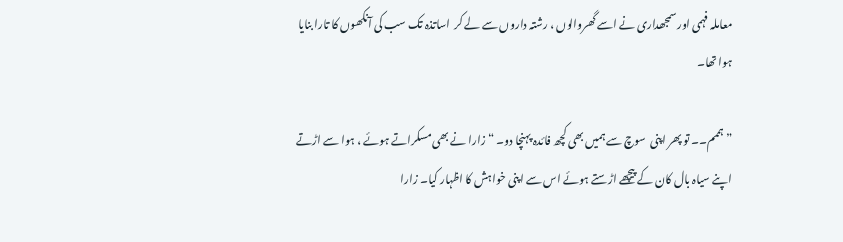معاملہ فہمی اور سمجھداری نے اسے گھروالوں ، رشتہ داروں سے لے کر  اساتذہ تک سب کی آنکھوں کا تارا بنایا ہوا تھا۔

” ہممم۔۔ تو پھر اپنی  سوچ سے ہمیں بھی کچھ فائدہ پہنچا دو۔ “ زارا نے بھی مسکراتے ہوئے ، ہوا سے اڑتے اپنے سیاہ بال کان کے پیچھے اڑستے ہوئے اس سے اپنی خواہش کا اظہار کیا۔ زارا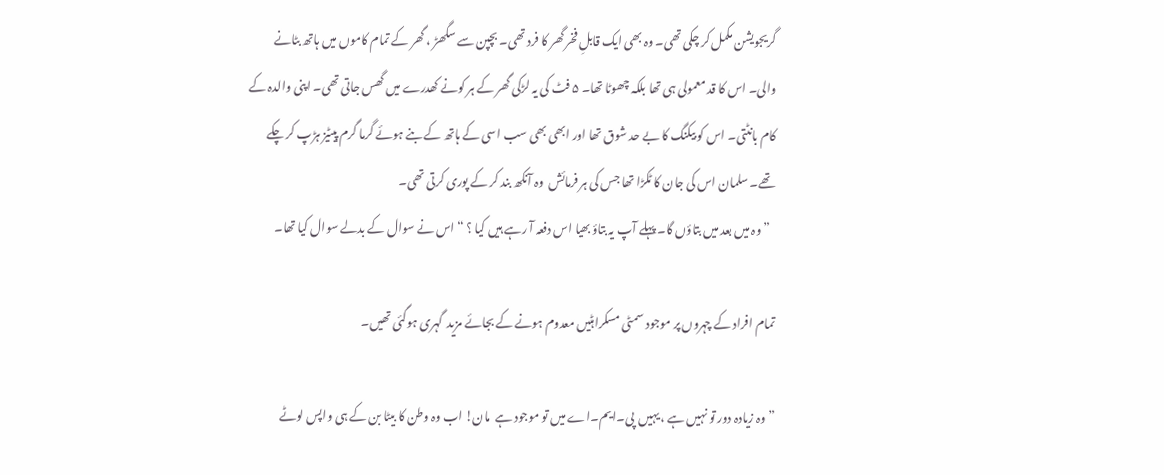گریجویشن مکمل کر چکی تھی۔ وہ بھی ایک قابلِ فخر گھر کا فرد تھی۔ بچپن سے سگھڑ ، گھر کے تمام کاموں میں ہاتھ بٹانے والی۔ اس کا قد معمولی ہی تھا بلکہ چھوٹا تھا۔ ۵ فٹ کی یہ لڑکی گھر کے ہر کونے کھدرے میں گھس جاتی تھی۔ اپنی والدہ کے کام بانٹتی۔ اس کو بیکنگ کا بے حد شوق تھا اور ابھی بھی سب اسی کے ہاتھ کے بنے ہوئے گرما گرم پیٹیز ہڑپ کر چکے تھے۔ سلمان اس کی جان کا ٹکڑا تھا جس کی ہر فرمائش  وہ آنکھ بند کر کے پوری کرتی تھی۔
  ” وہ میں بعد میں بتاؤں گا۔ پہلے آپ یہ بتاؤ بھیا اس دفعہ آ رہے ہیں کیا ؟ “ اس نے سوال کے بدلے سوال کیا تھا۔

تمام افراد کے چہروں پر موجود سمٹی مسکراہٹیں معدوم ہونے کے بجائے مزید  گہری ہوگئی تھیں۔

” وہ زیادہ دور تو نہیں ہے ، یہیں  پی۔ایم۔اے میں تو موجود ہے  مان! اب وہ وطن کا بیٹا بن کے ہی واپس لوٹے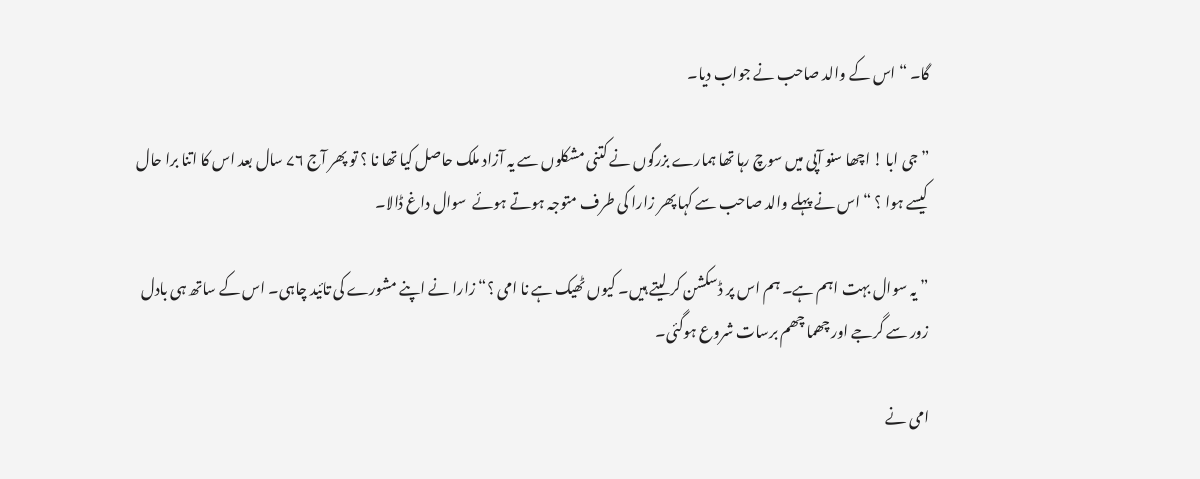گا۔ “ اس کے والد صاحب نے جواب دیا۔

” جی ابا ! اچھا سنو آپی میں سوچ رہا تھا ہمارے بزرگوں نے کتنی مشکلوں سے یہ آزاد ملک حاصل کیا تھا نا ؟ تو پھر آج ۷۶ سال بعد اس کا اتنا برا حال کیسے ہوا ؟ “ اس نے پہلے والد صاحب سے کہا پھر زارا کی طرف متوجہ ہوتے ہوئے  سوال داغ ڈالا۔

” یہ سوال بہت اہم ہے۔ ہم اس پر ڈسکشن کر لیتے ہیں۔ کیوں ٹھیک ہے نا امی ؟“ زارا نے اپنے مشورے کی تائید چاہی۔ اس کے ساتھ ہی بادل زور سے گرجے اور چھما چھم برسات شروع ہوگئی۔

امی نے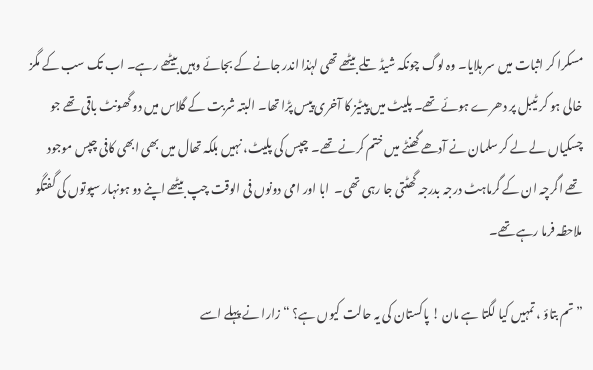مسکرا کر اثبات میں سر ہلایا۔ وہ لوگ چونکہ شیڈ تلے بیٹھے تھی لہٰذا اندر جانے کے بجائے وہیں بیٹھے رہے۔ اب تک سب کے مگز خالی ہو کر ٹیبل پر دھرے ہوئے تھے۔ پلیٹ میں پیٹیز کا آخری پیس پڑا تھا۔ البتہ شربت کے گلاس میں دو گھونٹ باقی تھے جو چسکیاں لے لے کر سلمان نے آدھے گھنٹے میں ختم کرنے تھے۔  چپس کی پلیٹ، نہیں بلکہ تھال میں بھی ابھی کافی چپس موجود تھے اگرچہ ان کے گرماہٹ درجہ بدرجہ گھٹتی جا رہی تھی۔  ابا اور امی دونوں فی الوقت چپ بیٹھے اپنے دو ہونہار سپوتوں کی گفتگو ملاحظہ فرما رہے تھے۔

” تم بتاؤ ، تمہیں کیا لگتا ہے مان ! پاکستان کی یہ حالت کیوں ہے؟ “ زارا نے پہلے اسے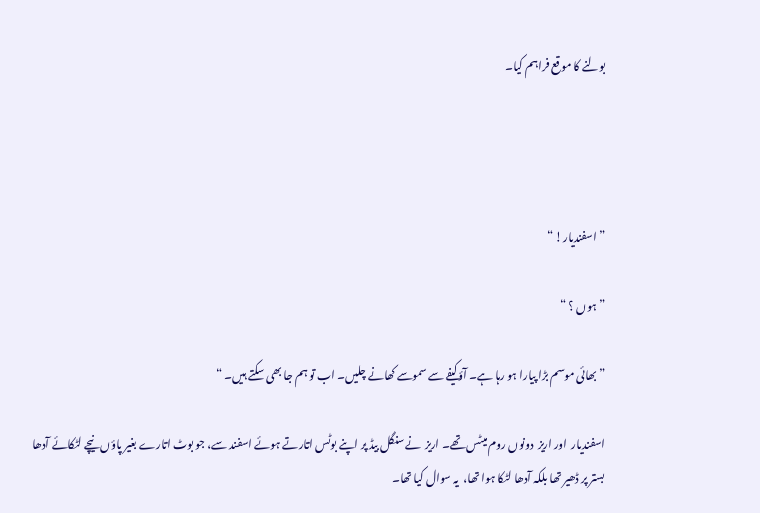بولنے کا موقع فراہم کیا۔




” اسفندیار! “

” ہوں ؟ “

” بھائی موسم بڑا پیارا ہو رہا ہے۔ آؤ کیفے سے سموسے کھانے چلیں۔ اب تو ہم جا بھی سکتے ہیں۔ “

اسفندیار  اور اریز  دونوں روم میٹس تھے۔ اریز  نے سنگل بیڈ پر اپنے بوٹس اتارتے ہوئے اسفند سے، جو بوٹ اتارے بغیر پاؤں نیچے لٹکائے آدھا بستر پر ڈھیر تھا بلکہ آدھا لٹکا ہوا تھا،  یہ سوال کیا تھا۔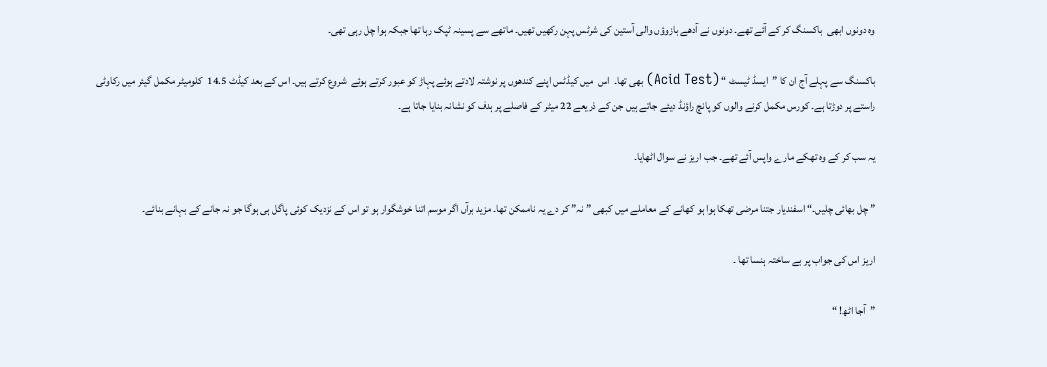وہ دونوں ابھی  باکسنگ کر کے آئے تھے۔ دونوں نے آدھے بازوؤں والی آستین کی شرٹس پہن رکھیں تھیں۔ ماتھے سے پسینہ ٹپک رہا تھا جبکہ ہوا چل رہی تھی۔

باکسنگ سے پہلے آج ان کا ”ایسڈ ٹیسٹ “ (Acid Test) بھی تھا۔  اس  میں کیڈٹس اپنے کندھوں پر نوشتہ لادتے ہوئے پہاڑ کو عبور کرتے ہوئے  شروع کرتے ہیں۔ اس کے بعد کیڈٹ 14.5  کلومیٹر مکمل گیئر میں رکاوٹی راستے پر دوڑتا ہے۔ کورس مکمل کرنے والوں کو پانچ راؤنڈ دیئے جاتے ہیں جن کے ذریعے 22 میٹر کے فاصلے پر ہدف کو نشانہ بنایا جاتا ہے۔

یہ سب کر کے وہ تھکے مارے واپس آئے تھے۔ جب اریز نے سوال اٹھایا۔

” چل بھائی چلیں۔“ اسفندیار جتنا مرضی تھکا ہوا ہو کھانے کے معاملے میں کبھی ” نہ” کر دے یہ ناممکن تھا۔ مزید برآں اگر موسم اتنا خوشگوار ہو تو اس کے نزدیک کوئی پاگل ہی ہوگا جو نہ جانے کے بہانے بنائے۔

اریز اس کی جواب پر بے ساختہ ہنسا تھا ۔

”  آجا اٹھ! “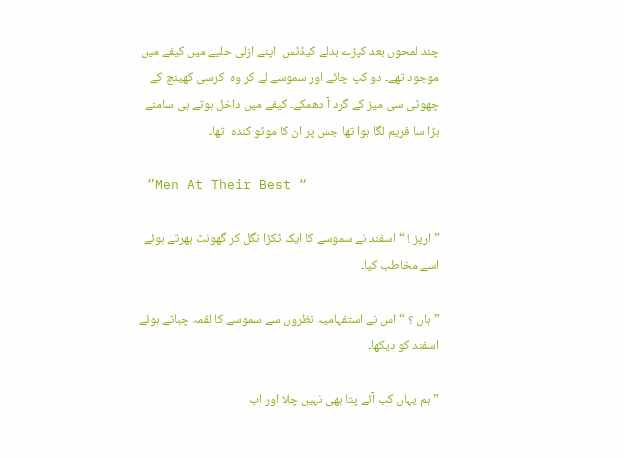چند لمحوں بعد کپڑے بدلے کیڈٹس  اپنے ازلی حلیے میں کیفے میں موجود تھے۔ دو کپ چائے اور سموسے لے کر وہ  کرسی کھینچ کے چھوٹی سی میز کے گرد آ دھمکے۔ کیفے میں داخل ہوتے ہی سامنے بڑا سا فریم لگا ہوا تھا جس پر ان کا موٹو کندہ  تھا۔

 ”Men At Their Best “

” اریز ! “ اسفند نے سموسے کا ایک ٹکڑا نگل کر گھونٹ بھرتے ہوئے اسے مخاطب کیا۔

” ہاں ؟ “ اس نے استفہامیہ نظروں سے سموسے کا لقمہ چباتے ہوئے اسفند کو دیکھا۔

” ہم یہاں کب آئے پتا بھی نہیں چلا اور اب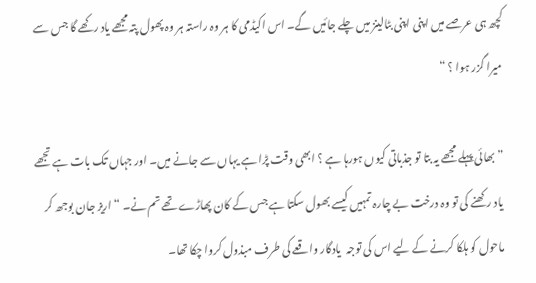کچھ ہی عرصے میں اپنی اپنی بٹالینز میں چلے جائیں گے۔ اس اکیڈمی کا ہر وہ راستہ ہر وہ پھول پتہ مجھے یاد رکھے گا جس سے میرا گزر ہوا ؟ “

” بھائی پہلے مجھے یہ بتا تو جذباتی کیوں ہورہا ہے ؟ ابھی وقت پڑا ہے یہاں سے جانے میں۔ اور جہاں تک بات ہے تجھے یاد رکھنے کی تو وہ درخت بے چارہ تمہیں کیسے بھول سکتا ہے جس کے کان پھاڑے تھے تم نے۔ “ اریز جان بوجھ کر ماحول کو ہلکا کرنے کے لیے اس کی توجہ  یادگار واقعے کی طرف مبذول کروا چکا تھا۔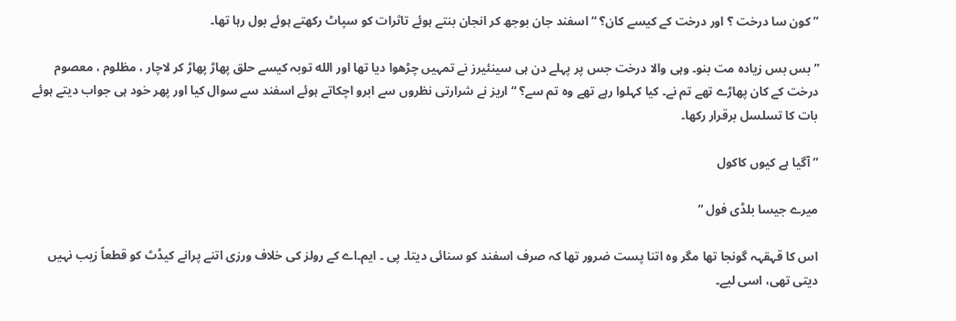” کون سا درخت ؟ اور درخت کے کیسے کان؟ “ اسفند جان بوجھ کر انجان بنتے ہوئے تاثرات کو سپاٹ رکھتے ہوئے بول رہا تھا۔

” بس بس زیادہ مت بنو۔ وہی والا درخت جس پر پہلے دن ہی سینئیرز نے تمہیں چڑھوا دیا تھا اور الله توبہ کیسے حلق پھاڑ پھاڑ کر لاچار ، مظلوم ، معصوم درخت کے کان پھاڑے تھے تم نے۔ کیا کہلوا رہے تھے وہ تم سے؟ “ اریز نے شرارتی نظروں سے ابرو اچکاتے ہوئے اسفند سے سوال کیا اور پھر خود ہی جواب دیتے ہوئے بات کا تسلسل برقرار رکھا۔

” آگیا ہے کیوں کاکول

میرے جیسا بلڈی فول “

اس کا قہقہہ گونجا تھا مگر وہ اتنا پست ضرور تھا کہ صرف اسفند کو سنائی دیتا۔ پی ۔ ایم۔اے کے رولز کی خلاف ورزی اتنے پرانے کیڈٹ کو قطعاً زیب نہیں دیتی تھی، اسی لیے۔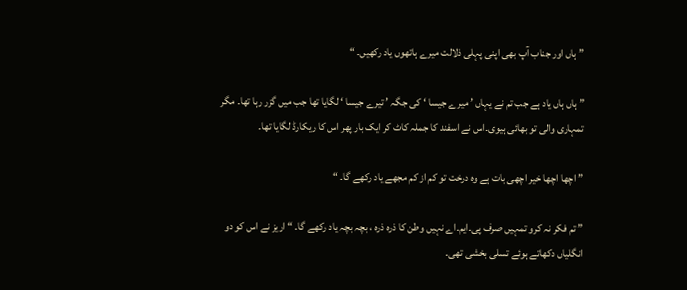” ہاں اور جناب آپ بھی اپنی پہلی ذلالت میرے ہاتھوں یاد رکھیں۔ “

” ہاں ہاں یاد ہے جب تم نے یہاں ’ میرے جیسا ‘ کی جگہ ’ تیرے جیسا ‘ لگایا تھا جب میں گزر رہا تھا۔ مگر تمہاری والی تو بھائی ہیوی۔اس نے اسفند کا جملہ کاٹ کر ایک بار پھر اس کا ریکارڈ لگایا تھا۔

” اچھا اچھا خیر اچھی بات ہے وہ درخت تو کم از کم مجھے یاد رکھے گا۔ “

” تم فکر نہ کرو تمہیں صرف پی۔ایم۔اے نہیں وطن کا ذرہ ذرہ ، بچہ بچہ یاد رکھے گا۔ “ اریز نے اس کو دو انگلیاں دکھاتے ہوئے تسلی بخشی تھی۔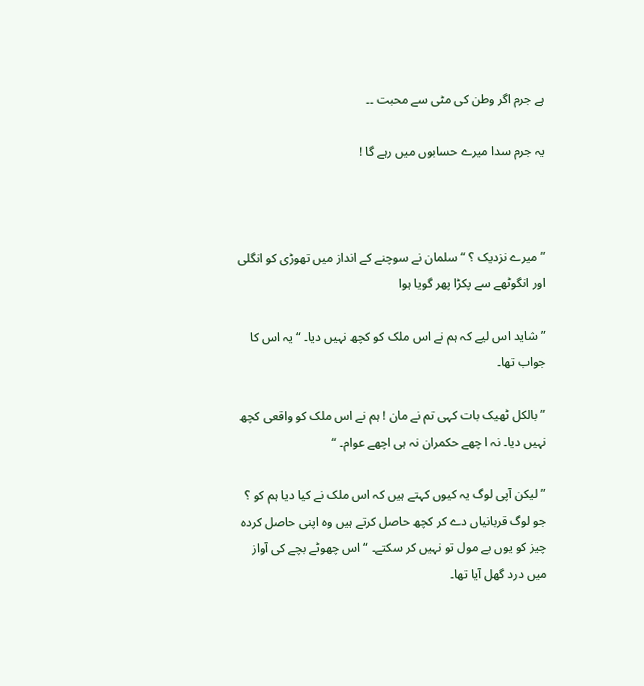ہے جرم اگر وطن کی مٹی سے محبت ۔۔

یہ جرم سدا میرے حسابوں میں رہے گا !



” میرے نزدیک ؟ “ سلمان نے سوچنے کے انداز میں تھوڑی کو انگلی اور انگوٹھے سے پکڑا پھر گویا ہوا

” شاید اس لیے کہ ہم نے اس ملک کو کچھ نہیں دیا۔ “ یہ اس کا جواب تھا۔

” بالکل ٹھیک بات کہی تم نے مان ! ہم نے اس ملک کو واقعی کچھ نہیں دیا۔ نہ ا چھے حکمران نہ ہی اچھے عوام۔ “

” لیکن آپی لوگ یہ کیوں کہتے ہیں کہ اس ملک نے کیا دیا ہم کو ؟ جو لوگ قربانیاں دے کر کچھ حاصل کرتے ہیں وہ اپنی حاصل کردہ چیز کو یوں بے مول تو نہیں کر سکتے۔ “ اس چھوٹے بچے کی آواز میں درد گھل آیا تھا۔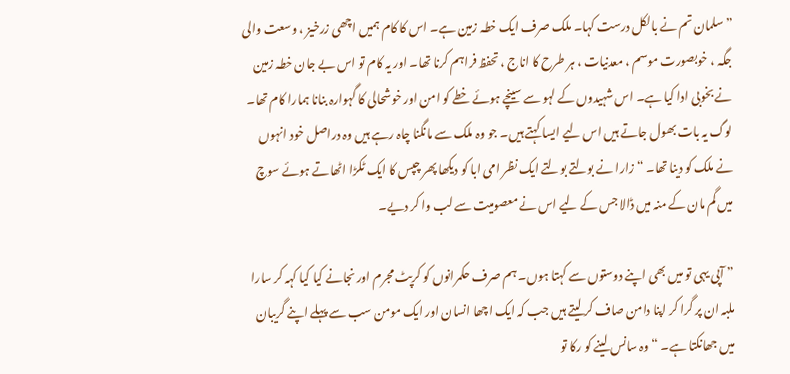” سلمان تم نے بالکل درست کہا۔ ملک صرف ایک خطہ زمین ہے۔ اس کا کام ہمیں اچھی زرخیز ، وسعت والی جگہ ، خوبصورت موسم ، معدنیات ، ہر طرح کا اناج ، تحفظ فراہم کرنا تھا۔ اور یہ کام تو اس بے جان خطہ زمین نے بخوبی ادا کیا ہے۔ اس شہیدوں کے لہو سے سینچے ہوئے خطے کو امن اور خوشحالی کا گہوارہ بنانا ہمارا کام تھا۔ لوگ یہ بات بھول جاتے ہیں اس لیے ایسا کہتے ہیں۔ جو وہ ملک سے مانگنا چاہ رہے ہیں وہ دراصل خود انہوں نے ملک کو دینا تھا۔ “ زارا نے بولتے بولتے ایک نظر امی ابا کو دیکھا پھر چپس کا ایک ٹکڑا اٹھاتے ہوئے سوچ میں گم مان کے منہ میں ڈالا جس کے لیے اس نے معصومیت سے لب وا کر دیے۔

” آپی یہی تو میں بھی اپنے دوستوں سے کہتا ہوں۔ ہم صرف حکمرانوں کو کرپٹ مجرم اور نجانے کیا کیا کہہ کر سارا ملبہ ان پر گرا کر اپنا دامن صاف کر لیتے ہیں جب کہ ایک اچھا انسان اور ایک مومن سب سے پہلے اپنے گریبان میں جھانکتا ہے۔ “ وہ سانس لینے کو رکا تو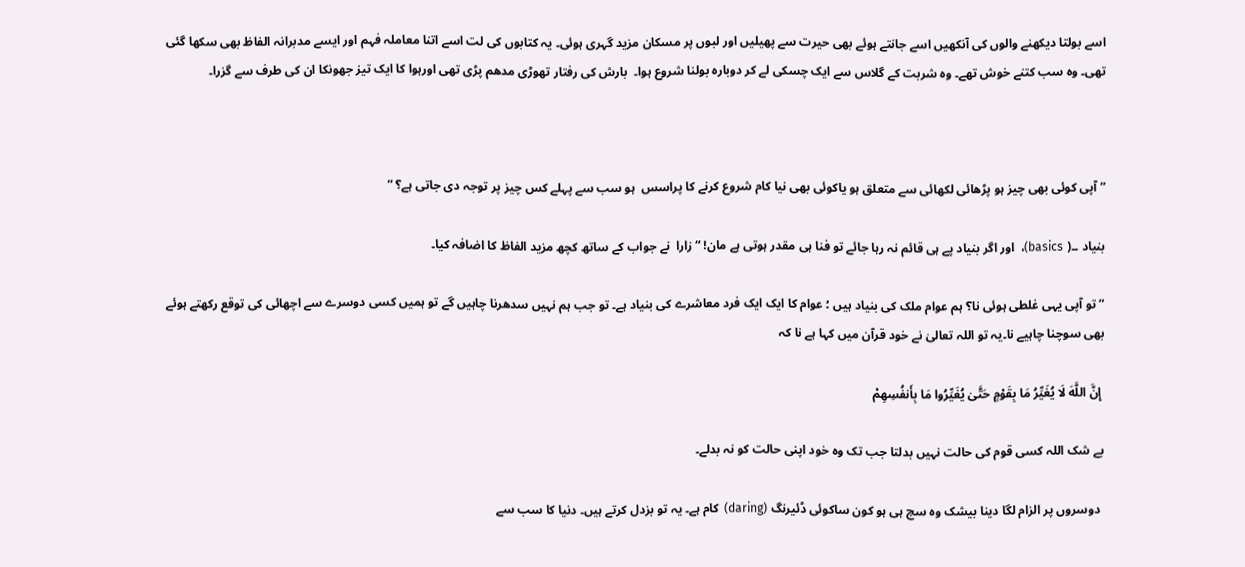اسے بولتا دیکھنے والوں کی آنکھیں اسے جانتے ہوئے بھی حیرت سے پھیلیں اور لبوں پر مسکان مزید گہری ہوئی۔ یہ کتابوں کی لت اسے اتنا معاملہ فہم اور ایسے مدبرانہ الفاظ بھی سکھا گئی تھی۔ وہ سب کتنے خوش تھے۔ وہ شربت کے گلاس سے ایک چسکی لے کر دوبارہ بولنا شروع ہوا۔  بارش کی رفتار تھوڑی مدھم پڑی تھی اورہوا کا ایک تیز جھونکا ان کی طرف سے گزرا۔



” آپی کوئی بھی چیز ہو پڑھائی لکھائی سے متعلق ہو یاکوئی بھی نیا کام شروع کرنے کا پراسس  ہو سب سے پہلے کس چیز پر توجہ دی جاتی ہے؟ “

بنیاد ۔۔( basics)،  اور اگر بنیاد پے ہی قائم نہ رہا جائے تو فنا ہی مقدر ہوتی ہے مان! “ زارا  نے جواب کے ساتھ کچھ مزید الفاظ کا اضافہ کیا۔

” تو آپی یہی غلطی ہوئی نا؟ ہم عوام ملک کی بنیاد ہیں ؛ عوام کا ایک ایک فرد معاشرے کی بنیاد ہے۔ تو جب ہم نہیں سدھرنا چاہیں گے تو ہمیں کسی دوسرے سے اچھائی کی توقع رکھتے ہوئے بھی سوچنا چاہیے نا۔یہ تو اللہ تعالیٰ نے خود قرآن میں کہا ہے نا کہ

 إِنَّ اللَّهَ لَا يُغَيِّرُ مَا بِقَوْمٍ حَتَّىٰ يُغَيِّرُوا مَا بِأَنفُسِهِمْ

بے شک اللہ کسی قوم کی حالت نہیں بدلتا جب تک وہ خود اپنی حالت کو نہ بدلے۔

 دوسروں پر الزام لگا دینا بیشک وہ سچ ہی ہو کون ساکوئی ڈئیرنگ (daring)  کام ہے۔ یہ تو بزدل کرتے ہیں۔ دنیا کا سب سے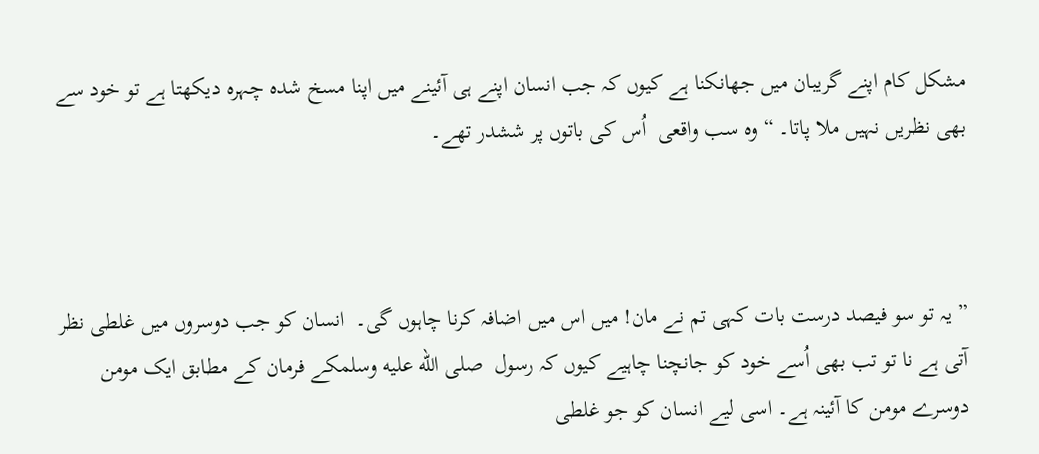مشکل کام اپنے گریبان میں جھانکنا ہے کیوں کہ جب انسان اپنے ہی آئینے میں اپنا مسخ شدہ چہرہ دیکھتا ہے تو خود سے بھی نظریں نہیں ملا پاتا۔ “ وہ سب واقعی  اُس کی باتوں پر ششدر تھے۔



” یہ تو سو فیصد درست بات کہی تم نے مان! میں اس میں اضافہ کرنا چاہوں گی۔  انسان کو جب دوسروں میں غلطی نظر آتی ہے نا تو تب بھی اُسے خود کو جانچنا چاہیے کیوں کہ رسول  صلى الله عليه وسلمکے فرمان کے مطابق ایک مومن دوسرے مومن کا آئینہ ہے۔ اسی لیے انسان کو جو غلطی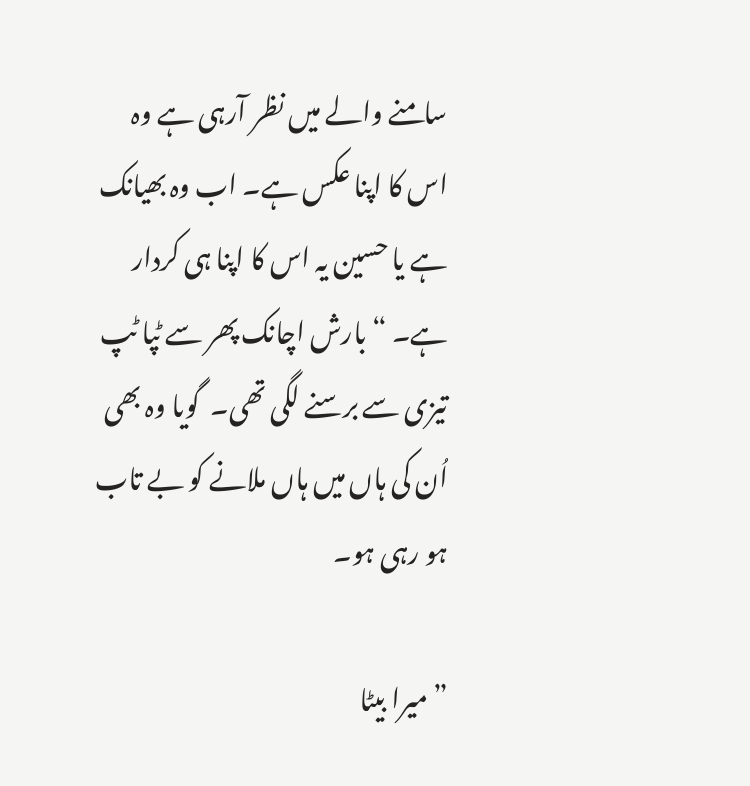سامنے والے میں نظر آرہی ہے وہ اس کا اپنا عکس ہے۔ اب وہ بھیانک ہے یا حسین یہ اس کا اپنا ہی کردار ہے۔ “ بارش اچانک پھر سے ٹپا ٹپ  تیزی سے برسنے لگی تھی۔  گویا وہ بھی اُن کی ہاں میں ہاں ملانے کو بے تاب ہو رہی ہو۔

” میرا بیٹا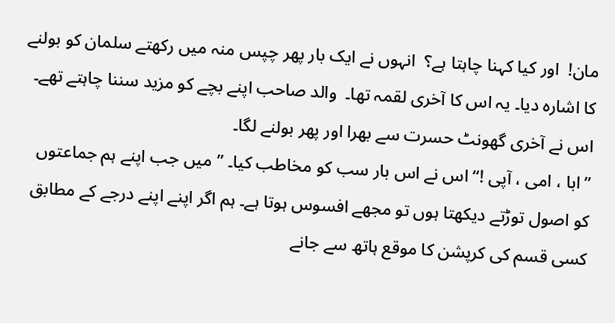مان!  اور کیا کہنا چاہتا ہے؟  انہوں نے ایک بار پھر چپس منہ میں رکھتے سلمان کو بولنے کا اشارہ دیا۔ یہ اس کا آخری لقمہ تھا۔  والد صاحب اپنے بچے کو مزید سننا چاہتے تھے۔ اس نے آخری گھونٹ حسرت سے بھرا اور پھر بولنے لگا۔
” ابا ، امی ، آپی !“ اس نے اس بار سب کو مخاطب کیا۔ ” میں جب اپنے ہم جماعتوں کو اصول توڑتے دیکھتا ہوں تو مجھے افسوس ہوتا ہے۔ ہم اگر اپنے اپنے درجے کے مطابق کسی قسم کی کرپشن کا موقع ہاتھ سے جانے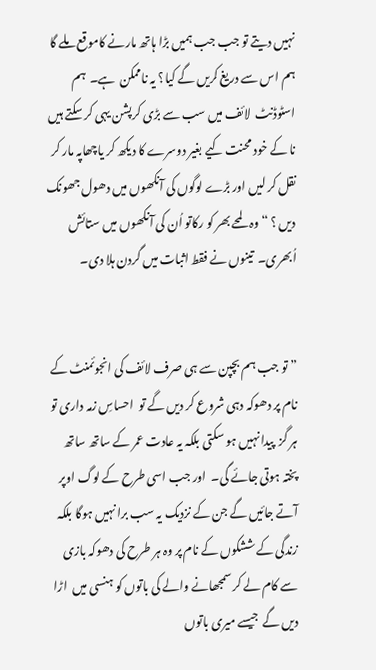نہیں دیتے تو جب جب ہمیں بڑا ہاتھ مارنے کاموقع ملے گا ہم اس سے دریغ کریں گے کیا؟ یہ ناممکن  ہے۔  ہم اسٹوڈنٹ  لائف میں سب سے بڑی کرپشن یہی کر سکتے ہیں نا کے خود محنت کیے بغیر دوسرے کا دیکھ کر یاچھاپہ مار کر نقل کر لیں اور بڑے لوگوں کی آنکھوں میں دھول جھونک دیں ؟ “ وہ لمحے بھر کو رکاتو اُن کی آنکھوں میں ستائش اُبھری۔  تینوں نے فقط اثبات میں گردن ہلا دی۔


” تو جب ہم بچپن سے ہی صرف لائف کی انجوئمنٹ کے نام پر دھوکہ دہی شروع کر دیں گے تو  احساسِ زمہ داری تو ہر گز  پیدا نہیں ہو سکتی بلکہ یہ عادت عمر کے ساتھ ساتھ پختہ ہوتی جائے گی۔  اور جب اسی طرح کے لوگ اوپر آتے جائیں گے جن کے نزدیک یہ سب برا نہیں ہوگا بلکہ زندگی کے ششکوں کے نام پر وہ ہر طرح کی دھوکہ بازی سے کام لے کر سمجھانے والے کی باتوں کو ہنسی میں  اڑا دیں گے  جیسے میری باتوں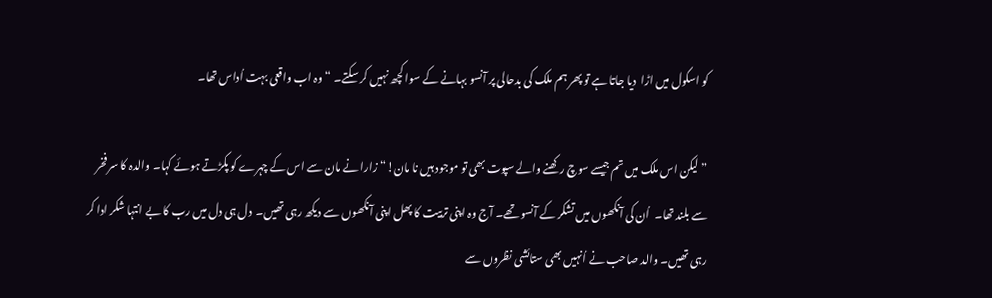کو اسکول میں اڑا  دیا جاتا ہے تو پھر ہم ملک کی بدحالی پر آنسو بہانے کے سوا کچھ نہیں کر سکتے۔ “ وہ اب واقعی بہت اُداس تھا۔

” لیکن اس ملک میں تم جیسے سوچ رکھنے والے سپوت بھی تو موجود ہیں نا مان!“ زارا نے مان سے اس کے چہرے کو پکڑتے ہوئے کہا۔ والدہ کا سر فخر سے بلند تھا۔  اُن کی آنکھوں میں تشکر کے آنسو تھے۔ آج وہ اپنی تربیت کا پھل اپنی آنکھوں سے دیکھ رہی تھیں۔  دل ہی دل میں رب کا بے انتہا شکر ادا کر رہی تھیں۔ والد صاحب نے اُنہیں بھی ستائشی نظروں سے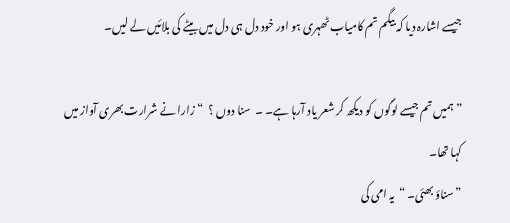جیسے اشارہ دیا کہ بیگم تم کامیاب ٹھہری ہو اور خود دل ہی دل میں بیٹے کی بلائیں لے لیں۔

” ہمیں تم جیسے لوگوں کو دیکھ کر شعر یاد آرہا ہے۔ ۔  سنا دوں ؟  “ زارا نے شرارت بھری آواز میں کہا تھا۔
”سناؤ بھئی۔ “  یہ امی کی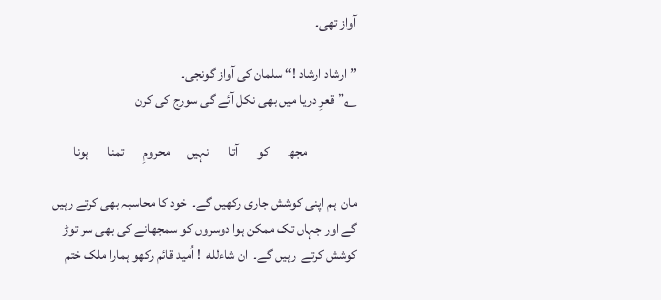آواز تھی۔

” ارشاد ارشاد !“ سلمان کی آواز گونجی۔
؎” قعرِ دریا میں بھی نکل آئے گی سورج کی کرن

                  مجھ       کو       آتا       نہیں      محرومِ       تمنا       ہونا

مان  ہم اپنی کوشش جاری رکھیں گے۔  خود کا محاسبہ بھی کرتے رہیں گے اور جہاں تک ممکن ہوا دوسروں کو سمجھانے کی بھی سر توڑ کوشش کرتے  رہیں گے۔  ان شاءلله  ! اُمید قائم رکھو ہمارا ملک ختم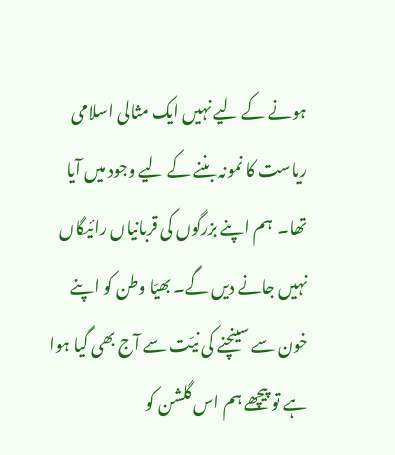ہونے کے لیے نہیں ایک مثالی اسلامی ریاست کا نمونہ بننے کے لیے وجود میں آیا تھا۔  ہم اپنے بزرگوں کی قربانیاں رائیگاں  نہیں جانے دیں گے۔ بھیّا وطن کو اپنے خون سے سینچنے کی نیّت سے آج بھی گیا ہوا ہے تو پیچھے ہم اس گلشن کو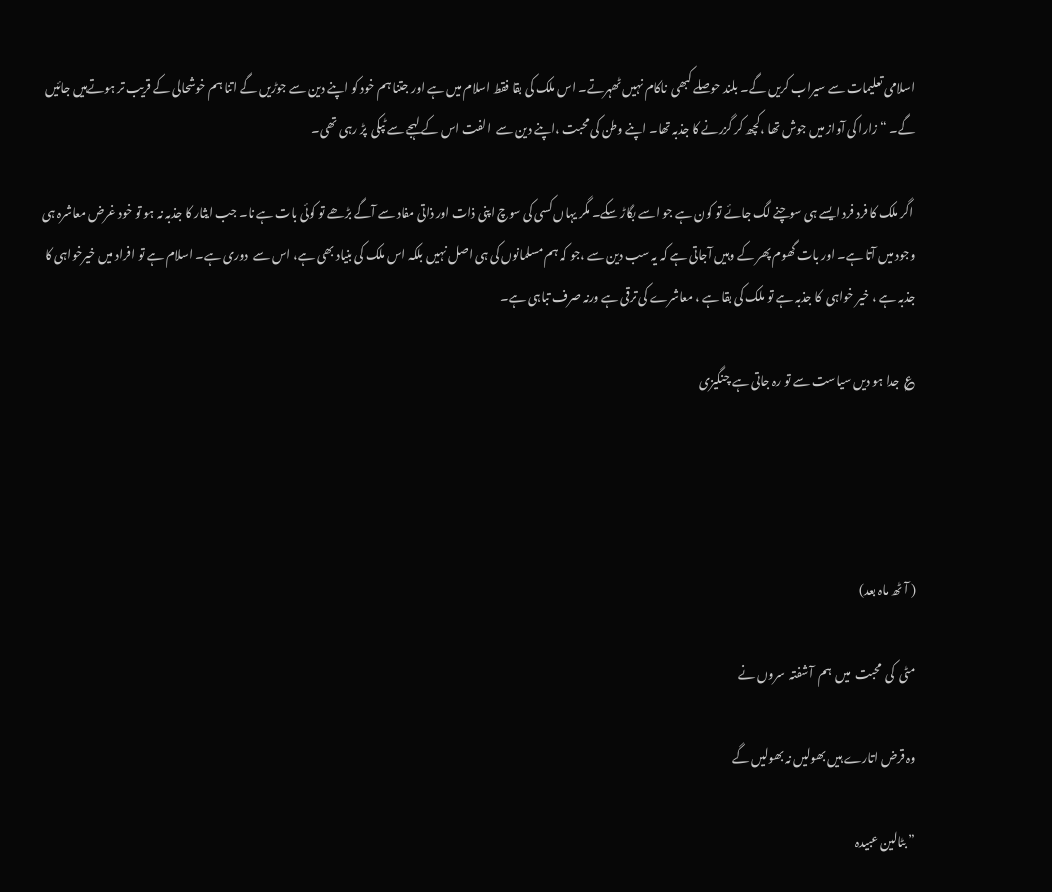اسلامی تعلیمات سے سیراب کریں گے۔ بلند حوصلے کبھی  ناکام نہیں ٹھہرتے۔ اس ملک کی بقا فقط اسلام میں ہے اور جتنا ہم خود کو اپنے دین سے جوڑیں گے اتنا ہم خوشحالی کے قریب تر ہوتےہیں جائیں گے۔ “ زارا کی آواز میں جوش تھا ،کچھ کر گزرنے کا جذبہ تھا۔ اپنے وطن کی محبت ،اپنے دین سے  الفت اس کے لہجے سے ٹپکی  پڑ رہی تھی۔

 اگر ملک کا فرد فرد ایسے ہی سوچنے لگ جائے تو کون ہے جو اسے بگاڑ سکے۔ مگر یہاں کسی کی سوچ اپنی ذات اور ذاتی مفاد سے آگے بڑھے تو کوئی بات ہے نا۔ جب ایثار کا جذبہ نہ ہو تو خود غرض معاشرہ ہی وجود میں آتا ہے۔ اور بات گھوم پھر کے وہیں آجاتی ہے کہ یہ سب دین سے ،جو کہ ہم مسلمانوں کی ہی اصل نہیں بلکہ اس ملک کی بنیاد بھی ہے، اس سے  دوری ہے۔ اسلام ہے تو افراد میں خیرخواہی کا جذبہ ہے ، خیر خواہی  کا جذبہ ہے تو ملک کی بقا ہے ، معاشرے کی ترقی ہے ورنہ صرف تباہی ہے۔

؏  جدا ہو دیں سیاست سے تو رہ جاتی ہے چنگیزی




( آٹھ ماہ بعد)

مٹی  کی  محبت  میں  ہم  آشفتہ  سروں نے

وہ قرض اتارے ہیں بھولیں نہ بھولیں گے

” بٹالین عبیدہ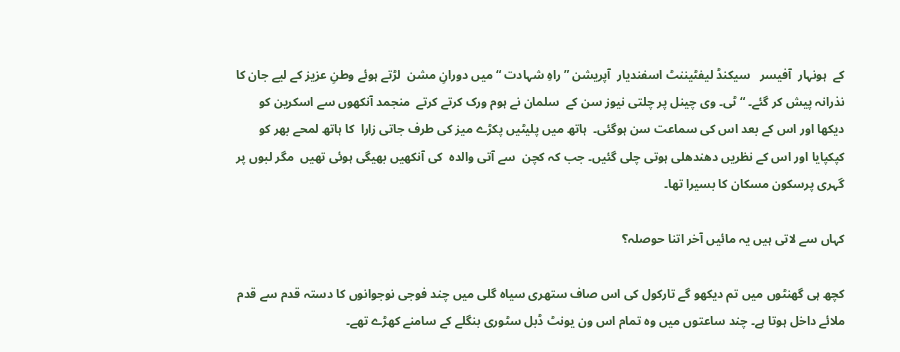کے  ہونہار  آفیسر   سیکنڈ لیفٹیننٹ اسفندیار  آپریشن ” راہِ شہادت “ میں دورانِ مشن  لڑتے ہوئے وطنِ عزیز کے لیے جان کا نذرانہ پیش کر گئے۔ “ ٹی۔ وی چینل پر چلتی نیوز سن کے  سلمان نے ہوم ورک کرتے کرتے  منجمد آنکھوں سے اسکرین کو دیکھا اور اس کے بعد اس کی سماعت سن ہوگئی۔  ہاتھ میں پلیٹیں پکڑے میز کی طرف جاتی زارا  کا ہاتھ لمحے بھر کو کپکپایا اور اس کے نظریں دھندھلی ہوتی چلی گئیں۔ جب کہ کچن  سے آتی والدہ  کی آنکھیں بھیگی ہوئی تھیں  مگر لبوں پر گہری پرسکون مسکان کا بسیرا تھا۔

کہاں سے لاتی ہیں یہ مائیں آخر اتنا حوصلہ؟

کچھ ہی گھنٹوں میں تم دیکھو گے تارکول کی اس صاف ستھری سیاہ گلی میں چند فوجی نوجوانوں کا دستہ قدم سے قدم ملائے داخل ہوتا ہے۔ چند ساعتوں میں وہ تمام اس ون یونٹ ڈبل سٹوری بنگلے کے سامنے کھڑے تھے۔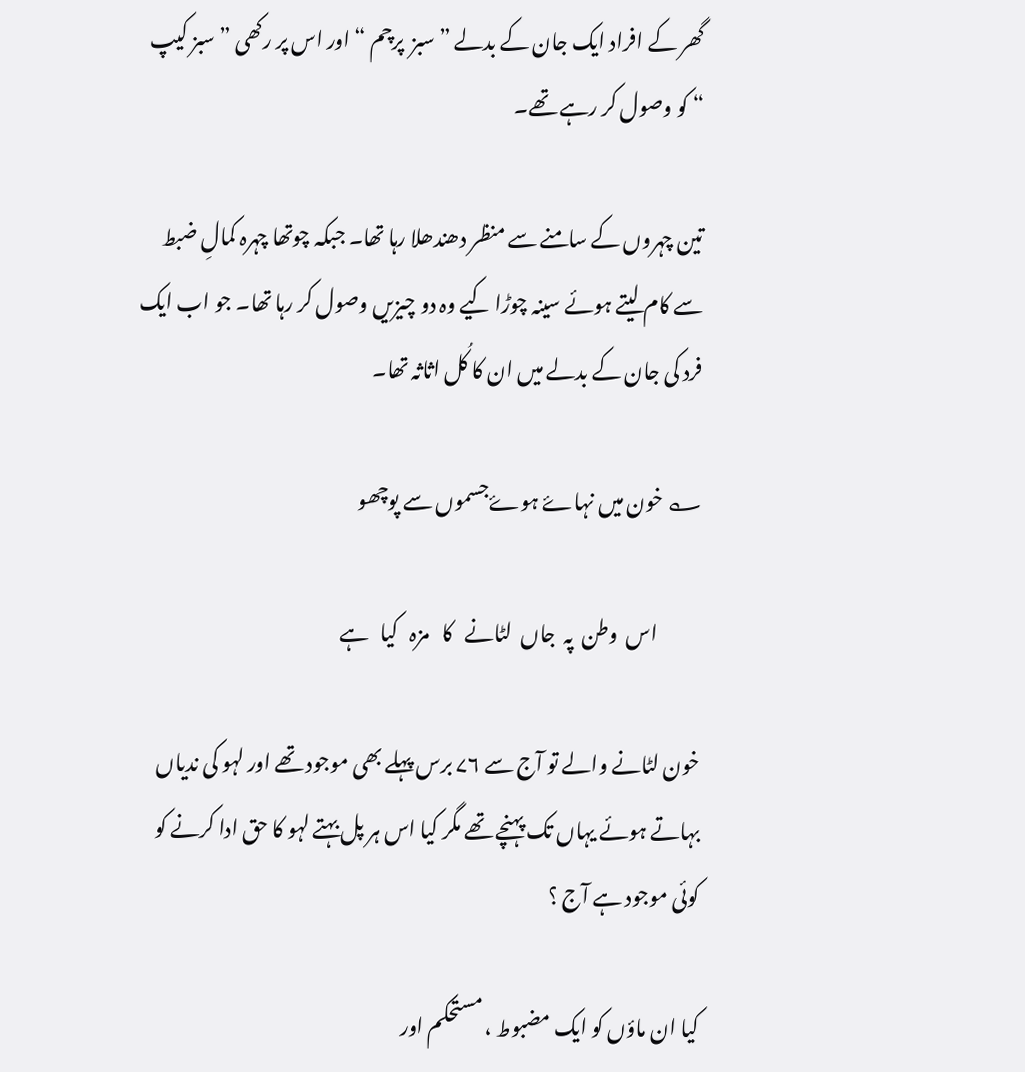گھر کے افراد ایک جان کے بدلے ” سبز  پرچم “ اور اس پر رکھی ” سبز کیپ “ کو وصول کر رہے تھے۔

تین چہروں کے سامنے سے منظر دھندھلا رہا تھا۔ جبکہ چوتھا چہرہ کمالِ ضبط سے کام لیتے ہوئے سینہ چوڑا کیے وہ دو چیزیں وصول کر رہا تھا۔ جو اب ایک فرد کی جان کے بدلے میں ان کا کُل اثاثہ تھا۔

؎ خون میں نہاۓ ہوۓجسموں سے پوچھو

           اس  وطن  پہ  جاں  لٹانے   کا   مزہ   کیا   ہے

خون لٹانے والے تو آج سے ۷۶ برس پہلے بھی موجود تھے اور لہو کی ندیاں بہاتے ہوئے یہاں تک پہنچے تھے مگر کیا اس ہر پل بہتے لہو کا حق ادا کرنے کو کوئی موجود ہے آج ؟

کیا ان ماؤں کو ایک مضبوط ، مستحکم اور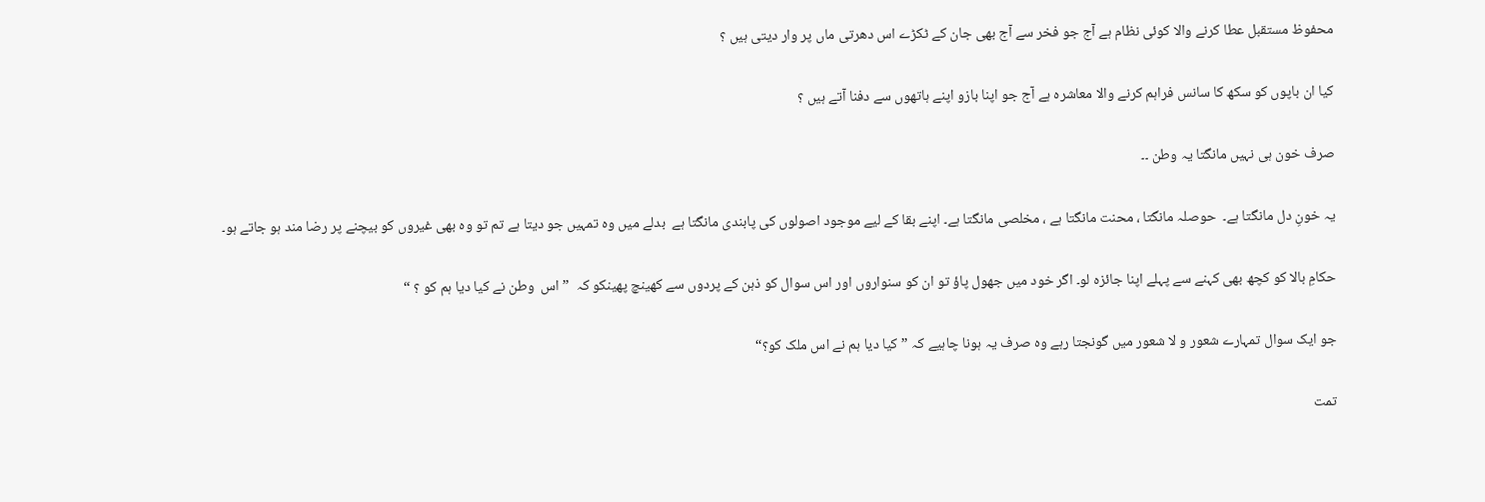محفوظ مستقبل عطا کرنے والا کوئی نظام ہے آج جو فخر سے آج بھی جان کے ٹکڑے اس دھرتی ماں پر وار دیتی ہیں ؟

کیا ان باپوں کو سکھ کا سانس فراہم کرنے والا معاشرہ ہے آج جو اپنا بازو اپنے ہاتھوں سے دفنا آتے ہیں ؟

صرف خون ہی نہیں مانگتا یہ وطن ۔۔

یہ خونِ دل مانگتا ہے۔  حوصلہ مانگتا ، محنت مانگتا ہے ، مخلصی مانگتا ہے۔ اپنے بقا کے لیے موجود اصولوں کی پابندی مانگتا ہے  بدلے میں وہ تمہیں جو دیتا ہے تم تو وہ بھی غیروں کو بیچنے پر رضا مند ہو جاتے ہو۔

حکامِ بالا کو کچھ بھی کہنے سے پہلے اپنا جائزہ لو۔ اگر خود میں جھول پاؤ تو ان کو سنواروں اور اس سوال کو ذہن کے پردوں سے کھینچ پھینکو کہ  ” اس  وطن نے کیا دیا ہم کو ؟ “

جو ایک سوال تمہارے شعور و لا شعور میں گونجتا رہے وہ صرف یہ ہونا چاہیے کہ ” کیا دیا ہم نے اس ملک کو؟“

تمت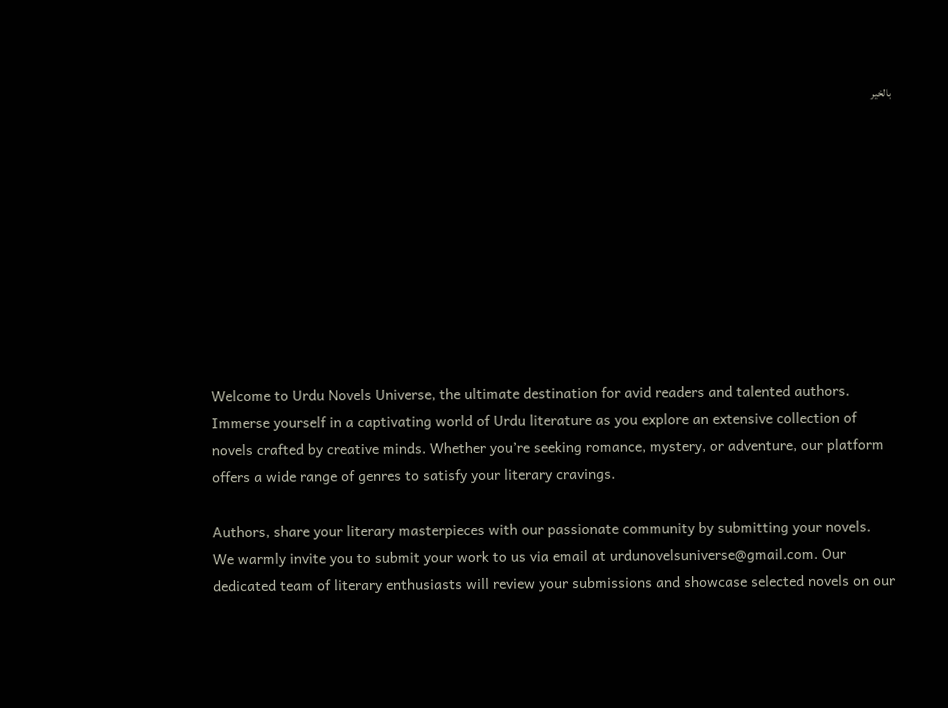بالخیر










Welcome to Urdu Novels Universe, the ultimate destination for avid readers and talented authors. Immerse yourself in a captivating world of Urdu literature as you explore an extensive collection of novels crafted by creative minds. Whether you’re seeking romance, mystery, or adventure, our platform offers a wide range of genres to satisfy your literary cravings.

Authors, share your literary masterpieces with our passionate community by submitting your novels. We warmly invite you to submit your work to us via email at urdunovelsuniverse@gmail.com. Our dedicated team of literary enthusiasts will review your submissions and showcase selected novels on our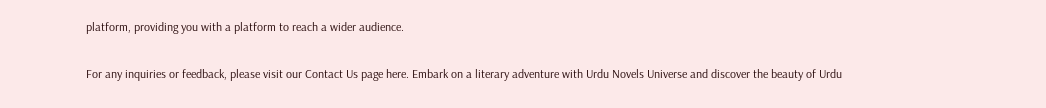platform, providing you with a platform to reach a wider audience.

For any inquiries or feedback, please visit our Contact Us page here. Embark on a literary adventure with Urdu Novels Universe and discover the beauty of Urdu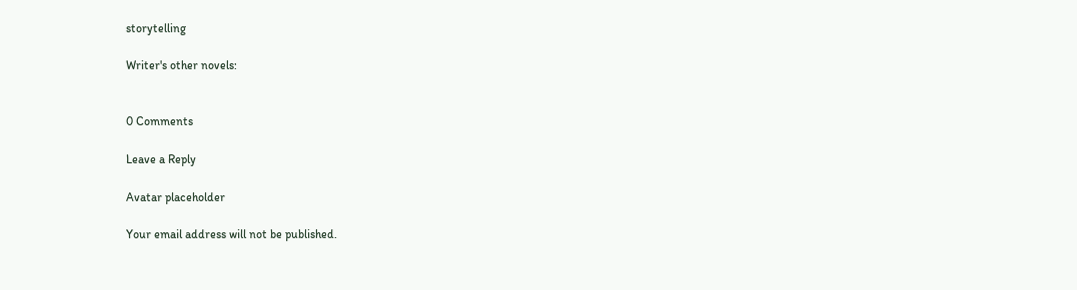storytelling

Writer's other novels:


0 Comments

Leave a Reply

Avatar placeholder

Your email address will not be published.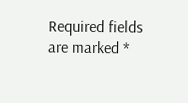Required fields are marked *